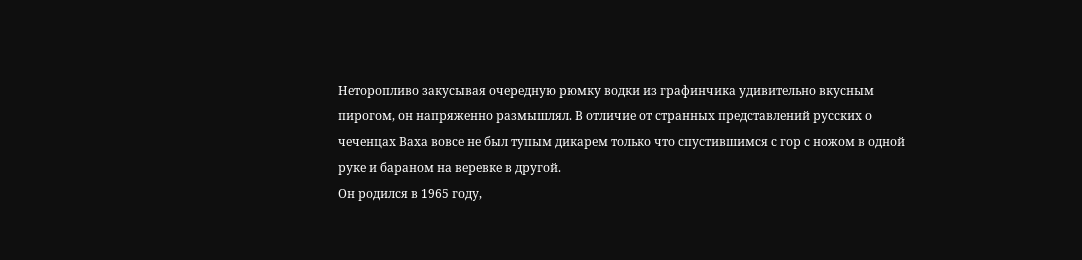Неторопливо закусывая очередную рюмку водки из графинчика удивительно вкусным пирогом, он напряженно размышлял. В отличие от странных представлений русских о чеченцах Ваха вовсе не был тупым дикарем только что спустившимся с гор с ножом в одной руке и бараном на веревке в другой.
Он родился в 1965 году,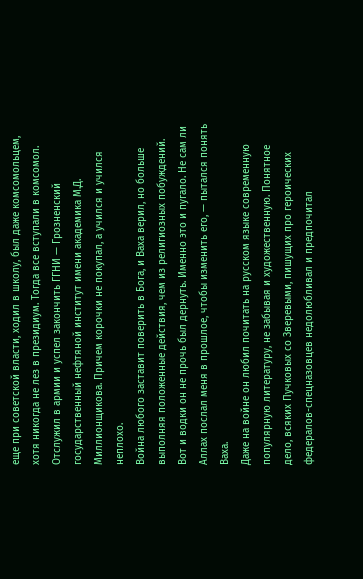еще при советской власти, ходил в школу, был даже комсомольцем, хотя никогда не лез в президиум. Тогда все вступали в комсомол. Отслужил в армии и успел закончить ГГНИ — Грозненский государственный нефтяной институт имени академика М.Д. Миллионщикова. Причем корочки не покупал, а учился и учился неплохо.
Война любого заставит поверить в Бога, и Ваха верил, но больше выполняя положенные действия, чем из религиозных побуждений. Вот и водки он не прочь был дернуть. Именно это и пугало. Не сам ли Аллах послал меня в прошлое, чтобы изменить его, — пытался понять Ваха.
Даже на войне он любил почитать на русском языке современную популярную литературу, не забывая и художественную. Понятное дело, всяких Пучковых со Зверевыми, пишущих про героических федералов-спецназовцев недолюбливал и предпочитал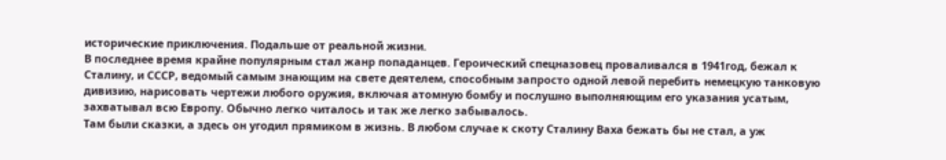исторические приключения. Подальше от реальной жизни.
В последнее время крайне популярным стал жанр попаданцев. Героический спецназовец проваливался в 1941год, бежал к Сталину, и СССР, ведомый самым знающим на свете деятелем, способным запросто одной левой перебить немецкую танковую дивизию, нарисовать чертежи любого оружия, включая атомную бомбу и послушно выполняющим его указания усатым, захватывал всю Европу. Обычно легко читалось и так же легко забывалось.
Там были сказки, а здесь он угодил прямиком в жизнь. В любом случае к скоту Сталину Ваха бежать бы не стал, а уж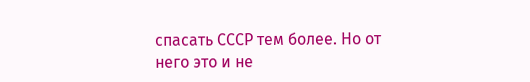спасать СССР тем более. Но от него это и не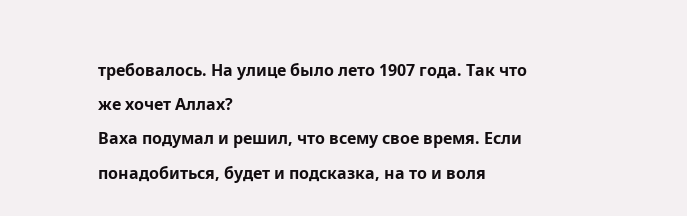требовалось. На улице было лето 1907 года. Так что же хочет Аллах?
Ваха подумал и решил, что всему свое время. Если понадобиться, будет и подсказка, на то и воля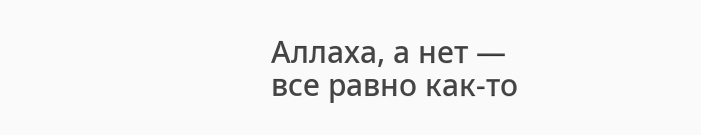Аллаха, а нет — все равно как-то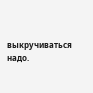выкручиваться надо.